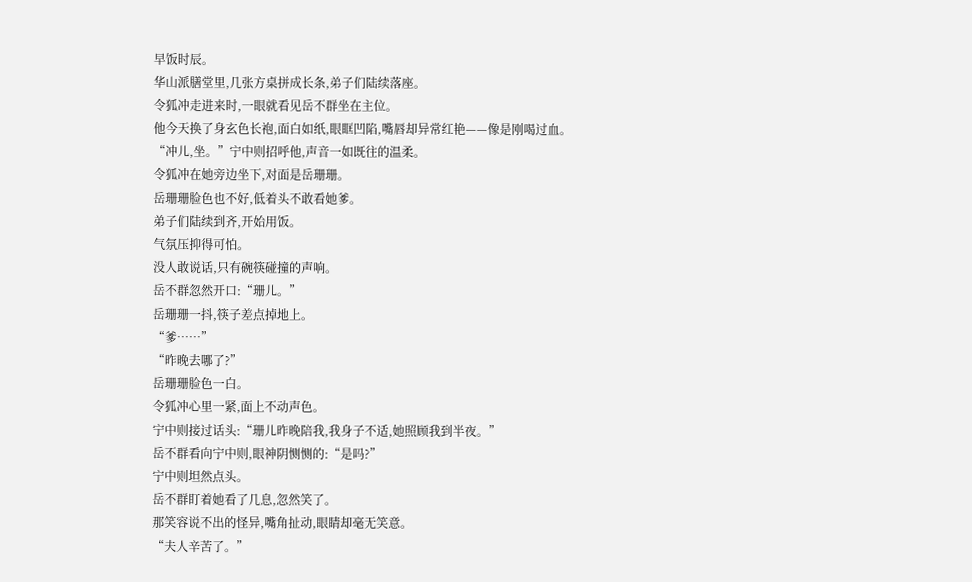早饭时辰。
华山派膳堂里,几张方桌拼成长条,弟子们陆续落座。
令狐冲走进来时,一眼就看见岳不群坐在主位。
他今天换了身玄色长袍,面白如纸,眼眶凹陷,嘴唇却异常红艳——像是刚喝过血。
“冲儿,坐。”宁中则招呼他,声音一如既往的温柔。
令狐冲在她旁边坐下,对面是岳珊珊。
岳珊珊脸色也不好,低着头不敢看她爹。
弟子们陆续到齐,开始用饭。
气氛压抑得可怕。
没人敢说话,只有碗筷碰撞的声响。
岳不群忽然开口:“珊儿。”
岳珊珊一抖,筷子差点掉地上。
“爹……”
“昨晚去哪了?”
岳珊珊脸色一白。
令狐冲心里一紧,面上不动声色。
宁中则接过话头:“珊儿昨晚陪我,我身子不适,她照顾我到半夜。”
岳不群看向宁中则,眼神阴恻恻的:“是吗?”
宁中则坦然点头。
岳不群盯着她看了几息,忽然笑了。
那笑容说不出的怪异,嘴角扯动,眼睛却毫无笑意。
“夫人辛苦了。”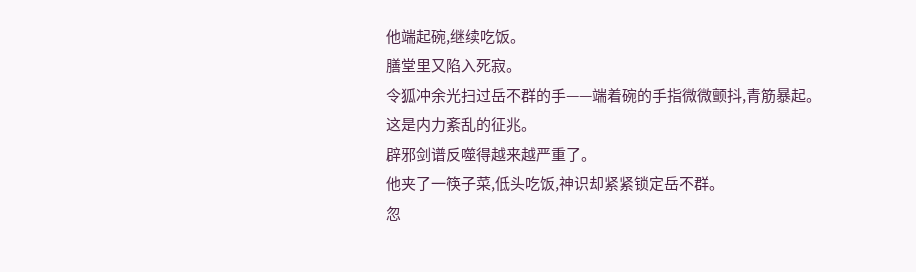他端起碗,继续吃饭。
膳堂里又陷入死寂。
令狐冲余光扫过岳不群的手——端着碗的手指微微颤抖,青筋暴起。
这是内力紊乱的征兆。
辟邪剑谱反噬得越来越严重了。
他夹了一筷子菜,低头吃饭,神识却紧紧锁定岳不群。
忽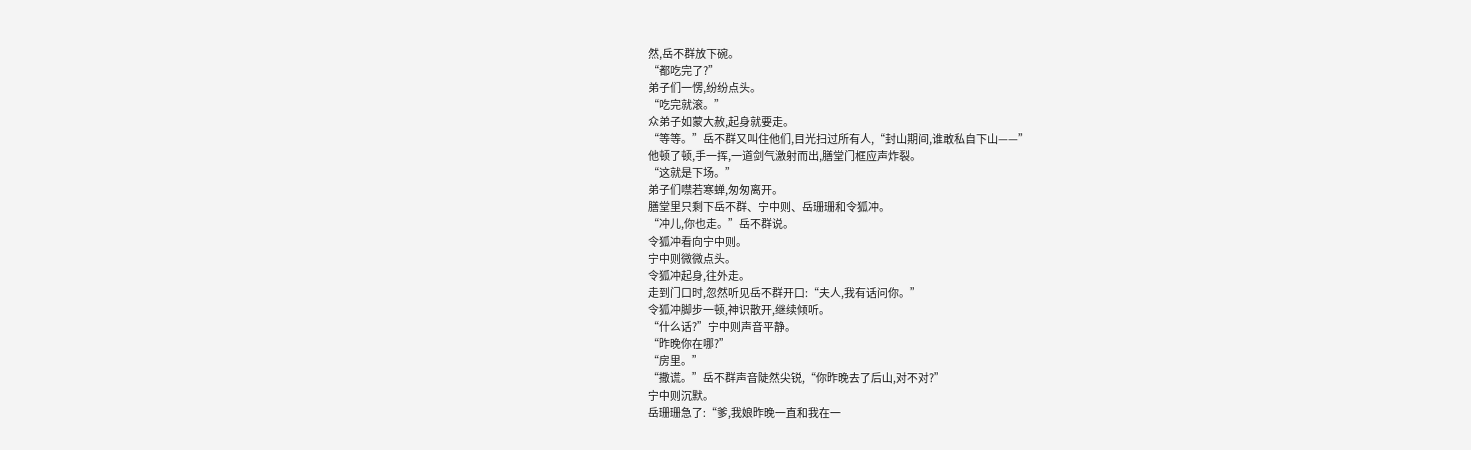然,岳不群放下碗。
“都吃完了?”
弟子们一愣,纷纷点头。
“吃完就滚。”
众弟子如蒙大赦,起身就要走。
“等等。”岳不群又叫住他们,目光扫过所有人,“封山期间,谁敢私自下山——”
他顿了顿,手一挥,一道剑气激射而出,膳堂门框应声炸裂。
“这就是下场。”
弟子们噤若寒蝉,匆匆离开。
膳堂里只剩下岳不群、宁中则、岳珊珊和令狐冲。
“冲儿,你也走。”岳不群说。
令狐冲看向宁中则。
宁中则微微点头。
令狐冲起身,往外走。
走到门口时,忽然听见岳不群开口:“夫人,我有话问你。”
令狐冲脚步一顿,神识散开,继续倾听。
“什么话?”宁中则声音平静。
“昨晚你在哪?”
“房里。”
“撒谎。”岳不群声音陡然尖锐,“你昨晚去了后山,对不对?”
宁中则沉默。
岳珊珊急了:“爹,我娘昨晚一直和我在一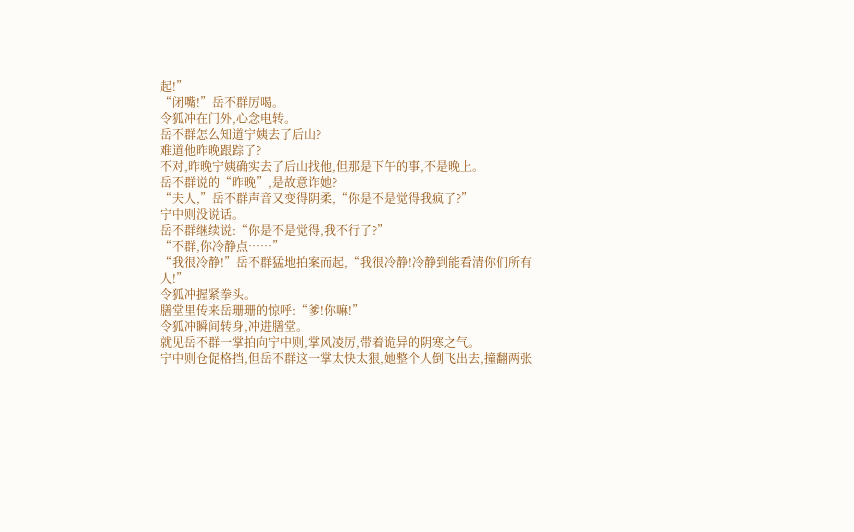起!”
“闭嘴!”岳不群厉喝。
令狐冲在门外,心念电转。
岳不群怎么知道宁姨去了后山?
难道他昨晚跟踪了?
不对,昨晚宁姨确实去了后山找他,但那是下午的事,不是晚上。
岳不群说的“昨晚”,是故意诈她?
“夫人,”岳不群声音又变得阴柔,“你是不是觉得我疯了?”
宁中则没说话。
岳不群继续说:“你是不是觉得,我不行了?”
“不群,你冷静点……”
“我很冷静!”岳不群猛地拍案而起,“我很冷静!冷静到能看清你们所有人!”
令狐冲握紧拳头。
膳堂里传来岳珊珊的惊呼:“爹!你嘛!”
令狐冲瞬间转身,冲进膳堂。
就见岳不群一掌拍向宁中则,掌风凌厉,带着诡异的阴寒之气。
宁中则仓促格挡,但岳不群这一掌太快太狠,她整个人倒飞出去,撞翻两张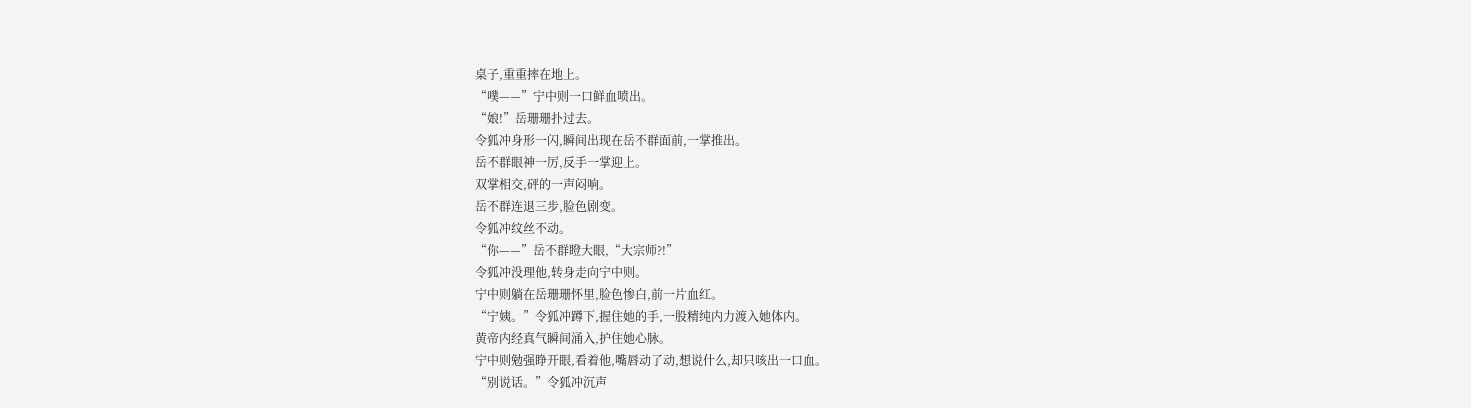桌子,重重摔在地上。
“噗——”宁中则一口鲜血喷出。
“娘!”岳珊珊扑过去。
令狐冲身形一闪,瞬间出现在岳不群面前,一掌推出。
岳不群眼神一厉,反手一掌迎上。
双掌相交,砰的一声闷响。
岳不群连退三步,脸色剧变。
令狐冲纹丝不动。
“你——”岳不群瞪大眼,“大宗师?!”
令狐冲没理他,转身走向宁中则。
宁中则躺在岳珊珊怀里,脸色惨白,前一片血红。
“宁姨。”令狐冲蹲下,握住她的手,一股精纯内力渡入她体内。
黄帝内经真气瞬间涌入,护住她心脉。
宁中则勉强睁开眼,看着他,嘴唇动了动,想说什么,却只咳出一口血。
“别说话。”令狐冲沉声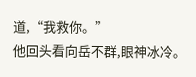道,“我救你。”
他回头看向岳不群,眼神冰冷。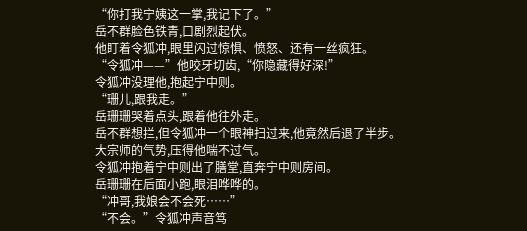“你打我宁姨这一掌,我记下了。”
岳不群脸色铁青,口剧烈起伏。
他盯着令狐冲,眼里闪过惊惧、愤怒、还有一丝疯狂。
“令狐冲——”他咬牙切齿,“你隐藏得好深!”
令狐冲没理他,抱起宁中则。
“珊儿,跟我走。”
岳珊珊哭着点头,跟着他往外走。
岳不群想拦,但令狐冲一个眼神扫过来,他竟然后退了半步。
大宗师的气势,压得他喘不过气。
令狐冲抱着宁中则出了膳堂,直奔宁中则房间。
岳珊珊在后面小跑,眼泪哗哗的。
“冲哥,我娘会不会死……”
“不会。”令狐冲声音笃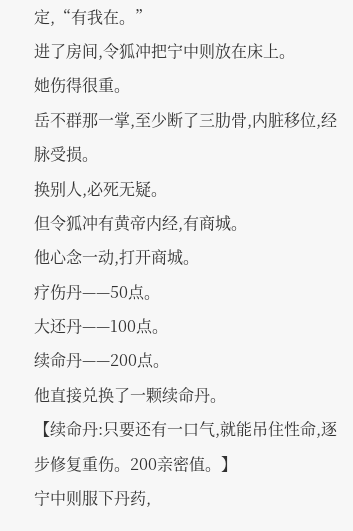定,“有我在。”
进了房间,令狐冲把宁中则放在床上。
她伤得很重。
岳不群那一掌,至少断了三肋骨,内脏移位,经脉受损。
换别人,必死无疑。
但令狐冲有黄帝内经,有商城。
他心念一动,打开商城。
疗伤丹——50点。
大还丹——100点。
续命丹——200点。
他直接兑换了一颗续命丹。
【续命丹:只要还有一口气,就能吊住性命,逐步修复重伤。200亲密值。】
宁中则服下丹药,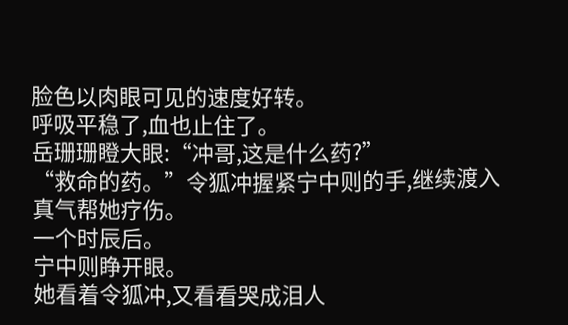脸色以肉眼可见的速度好转。
呼吸平稳了,血也止住了。
岳珊珊瞪大眼:“冲哥,这是什么药?”
“救命的药。”令狐冲握紧宁中则的手,继续渡入真气帮她疗伤。
一个时辰后。
宁中则睁开眼。
她看着令狐冲,又看看哭成泪人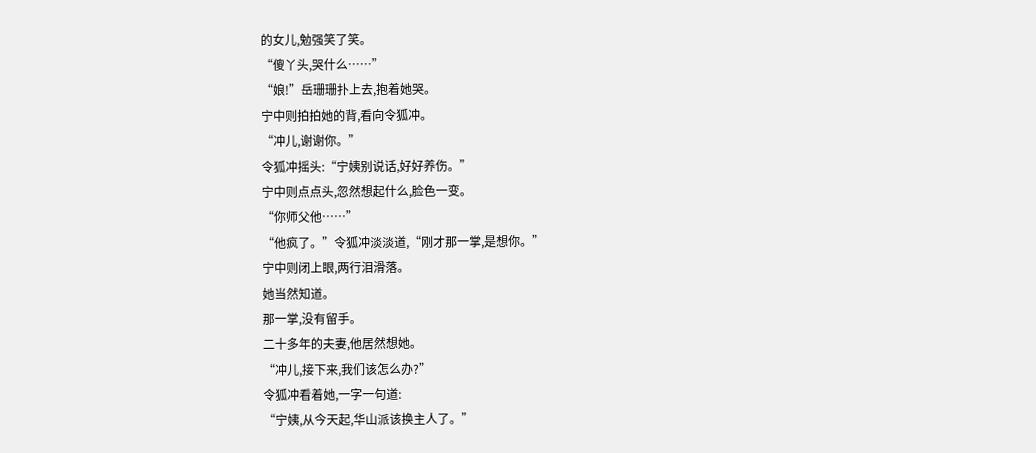的女儿,勉强笑了笑。
“傻丫头,哭什么……”
“娘!”岳珊珊扑上去,抱着她哭。
宁中则拍拍她的背,看向令狐冲。
“冲儿,谢谢你。”
令狐冲摇头:“宁姨别说话,好好养伤。”
宁中则点点头,忽然想起什么,脸色一变。
“你师父他……”
“他疯了。”令狐冲淡淡道,“刚才那一掌,是想你。”
宁中则闭上眼,两行泪滑落。
她当然知道。
那一掌,没有留手。
二十多年的夫妻,他居然想她。
“冲儿,接下来,我们该怎么办?”
令狐冲看着她,一字一句道:
“宁姨,从今天起,华山派该换主人了。”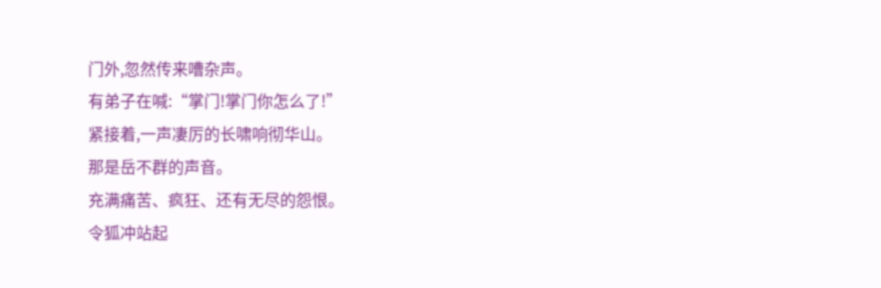门外,忽然传来嘈杂声。
有弟子在喊:“掌门!掌门你怎么了!”
紧接着,一声凄厉的长啸响彻华山。
那是岳不群的声音。
充满痛苦、疯狂、还有无尽的怨恨。
令狐冲站起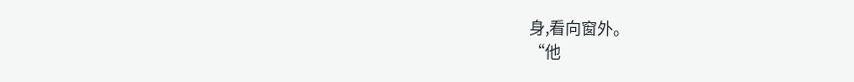身,看向窗外。
“他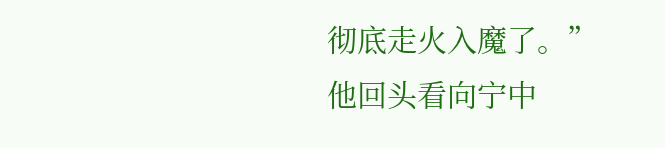彻底走火入魔了。”
他回头看向宁中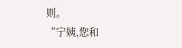则。
“宁姨,您和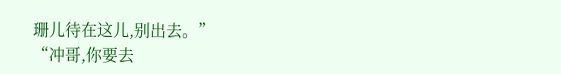珊儿待在这儿,别出去。”
“冲哥,你要去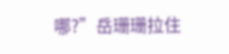哪?”岳珊珊拉住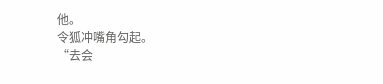他。
令狐冲嘴角勾起。
“去会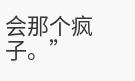会那个疯子。”